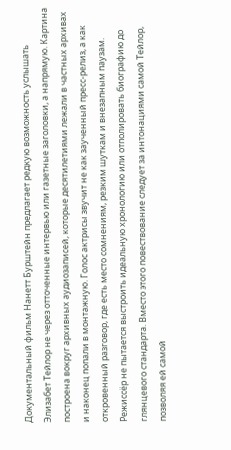Документальный фильм Нанетт Бурштейн предлагает редкую возможность услышать Элизабет Тейлор не через отточенные интервью или газетные заголовки, а напрямую. Картина построена вокруг архивных аудиозаписей, которые десятилетиями лежали в частных архивах и наконец попали в монтажную. Голос актрисы звучит не как заученный пресс-релиз, а как откровенный разговор, где есть место сомнениям, резким шуткам и внезапным паузам. Режиссёр не пытается выстроить идеальную хронологию или отполировать биографию до глянцевого стандарта. Вместо этого повествование следует за интонациями самой Тейлор, позволяя ей самой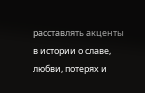расставлять акценты в истории о славе, любви, потерях и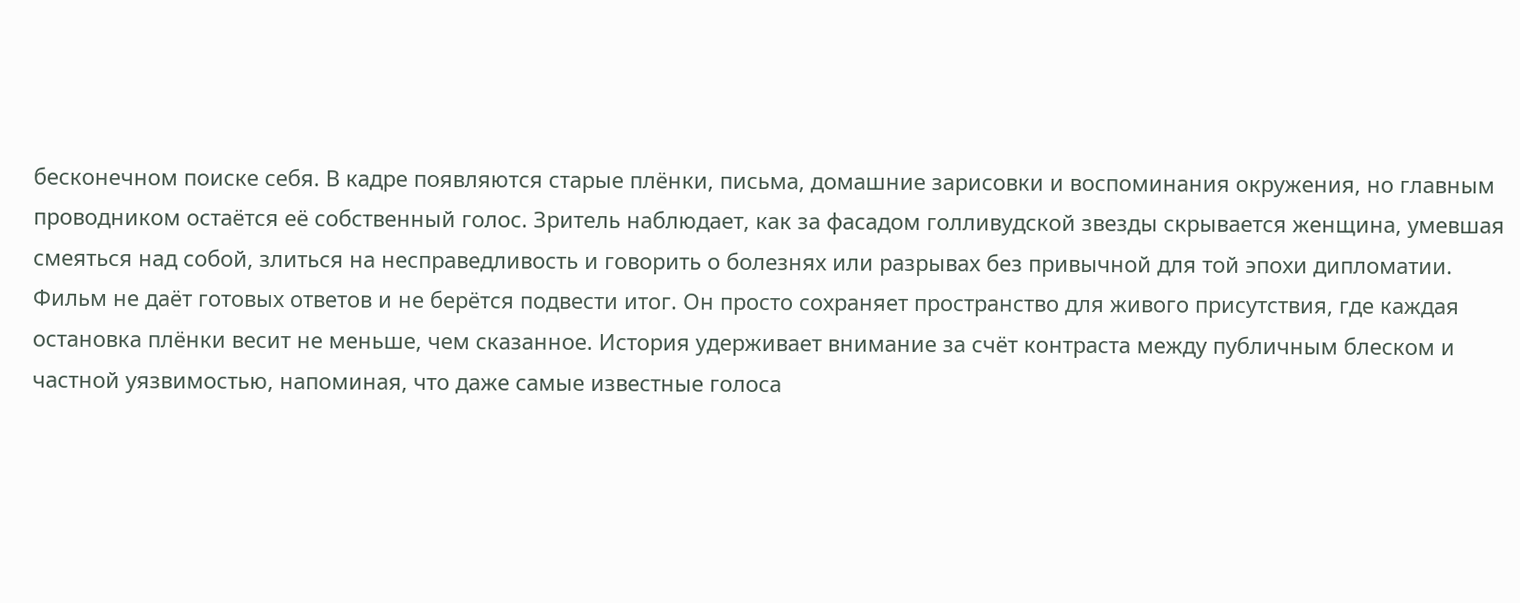бесконечном поиске себя. В кадре появляются старые плёнки, письма, домашние зарисовки и воспоминания окружения, но главным проводником остаётся её собственный голос. Зритель наблюдает, как за фасадом голливудской звезды скрывается женщина, умевшая смеяться над собой, злиться на несправедливость и говорить о болезнях или разрывах без привычной для той эпохи дипломатии. Фильм не даёт готовых ответов и не берётся подвести итог. Он просто сохраняет пространство для живого присутствия, где каждая остановка плёнки весит не меньше, чем сказанное. История удерживает внимание за счёт контраста между публичным блеском и частной уязвимостью, напоминая, что даже самые известные голоса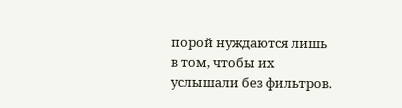порой нуждаются лишь в том, чтобы их услышали без фильтров.